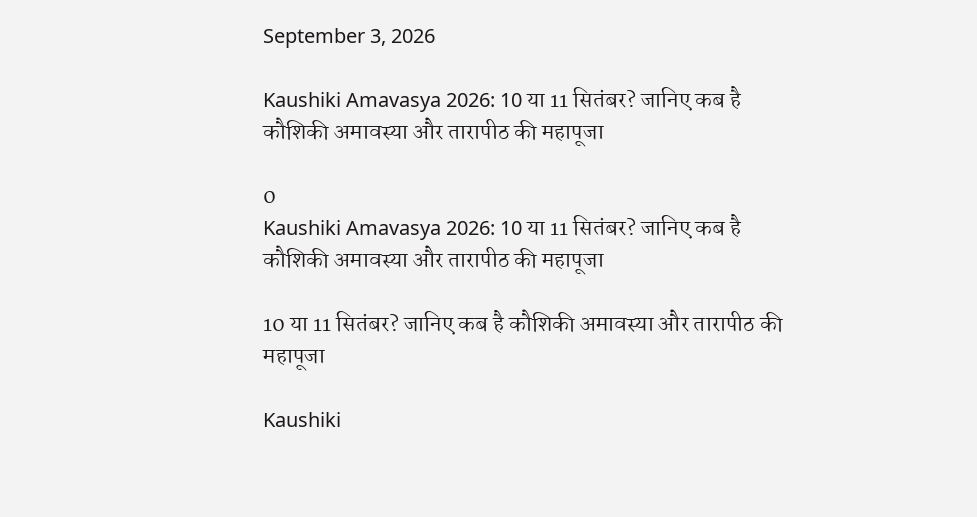September 3, 2026

Kaushiki Amavasya 2026: 10 या 11 सितंबर? जानिए कब है कौशिकी अमावस्या और तारापीठ की महापूजा

0
Kaushiki Amavasya 2026: 10 या 11 सितंबर? जानिए कब है कौशिकी अमावस्या और तारापीठ की महापूजा

10 या 11 सितंबर? जानिए कब है कौशिकी अमावस्या और तारापीठ की महापूजा

Kaushiki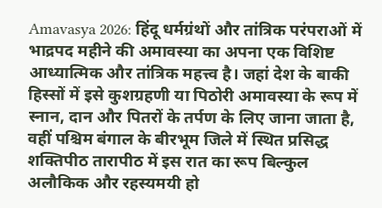Amavasya 2026: हिंदू धर्मग्रंथों और तांत्रिक परंपराओं में भाद्रपद महीने की अमावस्या का अपना एक विशिष्ट आध्यात्मिक और तांत्रिक महत्त्व है। जहां देश के बाकी हिस्सों में इसे कुशग्रहणी या पिठोरी अमावस्या के रूप में स्नान, दान और पितरों के तर्पण के लिए जाना जाता है, वहीं पश्चिम बंगाल के बीरभूम जिले में स्थित प्रसिद्ध शक्तिपीठ तारापीठ में इस रात का रूप बिल्कुल अलौकिक और रहस्यमयी हो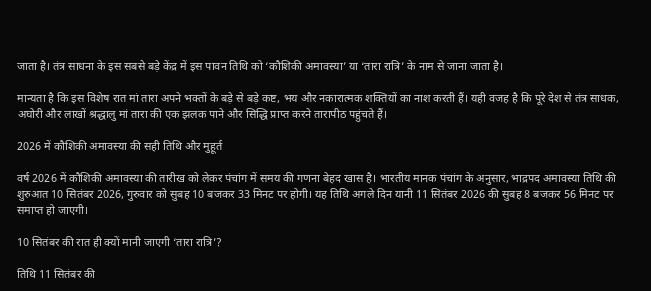जाता है। तंत्र साधना के इस सबसे बड़े केंद्र में इस पावन तिथि को ‘कौशिकी अमावस्या’ या ‘तारा रात्रि’ के नाम से जाना जाता है।

मान्यता है कि इस विशेष रात मां तारा अपने भक्तों के बड़े से बड़े कष्ट, भय और नकारात्मक शक्तियों का नाश करती हैं। यही वजह है कि पूरे देश से तंत्र साधक, अघोरी और लाखों श्रद्धालु मां तारा की एक झलक पाने और सिद्धि प्राप्त करने तारापीठ पहुंचते हैं।

2026 में कौशिकी अमावस्या की सही तिथि और मुहूर्त

वर्ष 2026 में कौशिकी अमावस्या की तारीख को लेकर पंचांग में समय की गणना बेहद खास है। भारतीय मानक पंचांग के अनुसार, भाद्रपद अमावस्या तिथि की शुरुआत 10 सितंबर 2026, गुरुवार को सुबह 10 बजकर 33 मिनट पर होगी। यह तिथि अगले दिन यानी 11 सितंबर 2026 की सुबह 8 बजकर 56 मिनट पर समाप्त हो जाएगी।

10 सितंबर की रात ही क्यों मानी जाएगी ‘तारा रात्रि’?

तिथि 11 सितंबर की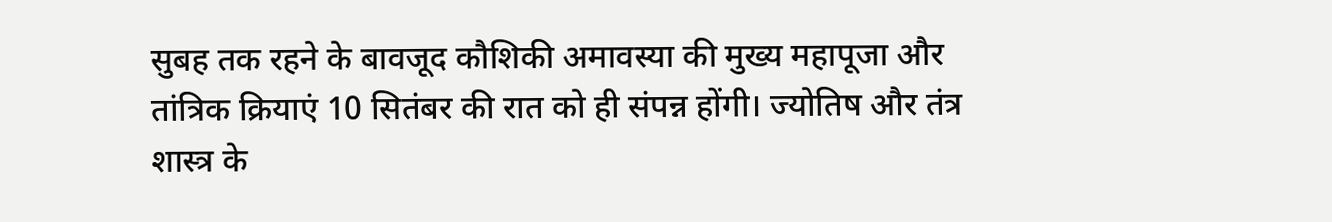सुबह तक रहने के बावजूद कौशिकी अमावस्या की मुख्य महापूजा और तांत्रिक क्रियाएं 10 सितंबर की रात को ही संपन्न होंगी। ज्योतिष और तंत्र शास्त्र के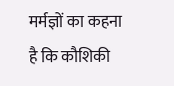मर्मज्ञों का कहना है कि कौशिकी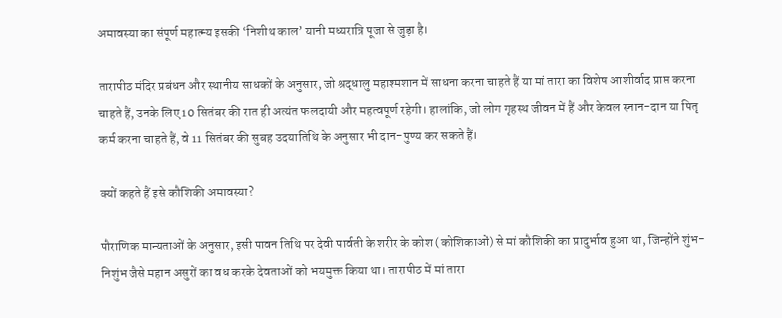अमावस्या का संपूर्ण महात्म्य इसकी ‘निशीथ काल’ यानी मध्यरात्रि पूजा से जुड़ा है।

तारापीठ मंदिर प्रबंधन और स्थानीय साधकों के अनुसार, जो श्रद्धालु महाश्मशान में साधना करना चाहते हैं या मां तारा का विशेष आशीर्वाद प्राप्त करना चाहते हैं, उनके लिए 10 सितंबर की रात ही अत्यंत फलदायी और महत्वपूर्ण रहेगी। हालांकि, जो लोग गृहस्थ जीवन में हैं और केवल स्नान-दान या पितृ कर्म करना चाहते हैं, वे 11 सितंबर की सुबह उदयातिथि के अनुसार भी दान-पुण्य कर सकते हैं।

क्यों कहते हैं इसे कौशिकी अमावस्या?

पौराणिक मान्यताओं के अनुसार, इसी पावन तिथि पर देवी पार्वती के शरीर के कोश (कोशिकाओं) से मां कौशिकी का प्रादुर्भाव हुआ था, जिन्होंने शुंभ-निशुंभ जैसे महान असुरों का वध करके देवताओं को भयमुक्त किया था। तारापीठ में मां तारा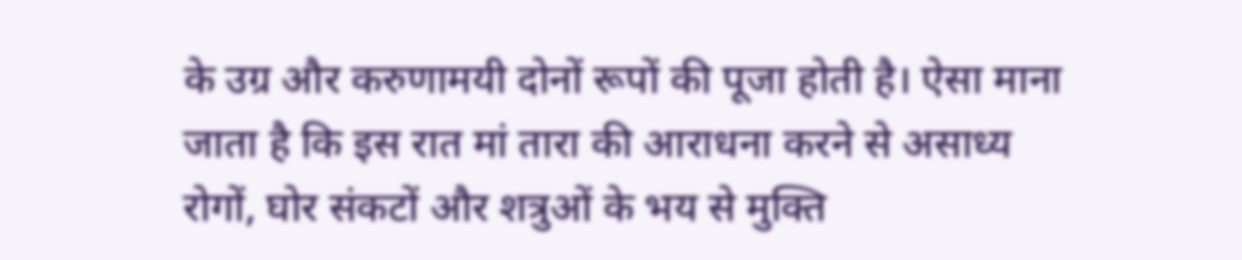के उग्र और करुणामयी दोनों रूपों की पूजा होती है। ऐसा माना जाता है कि इस रात मां तारा की आराधना करने से असाध्य रोगों, घोर संकटों और शत्रुओं के भय से मुक्ति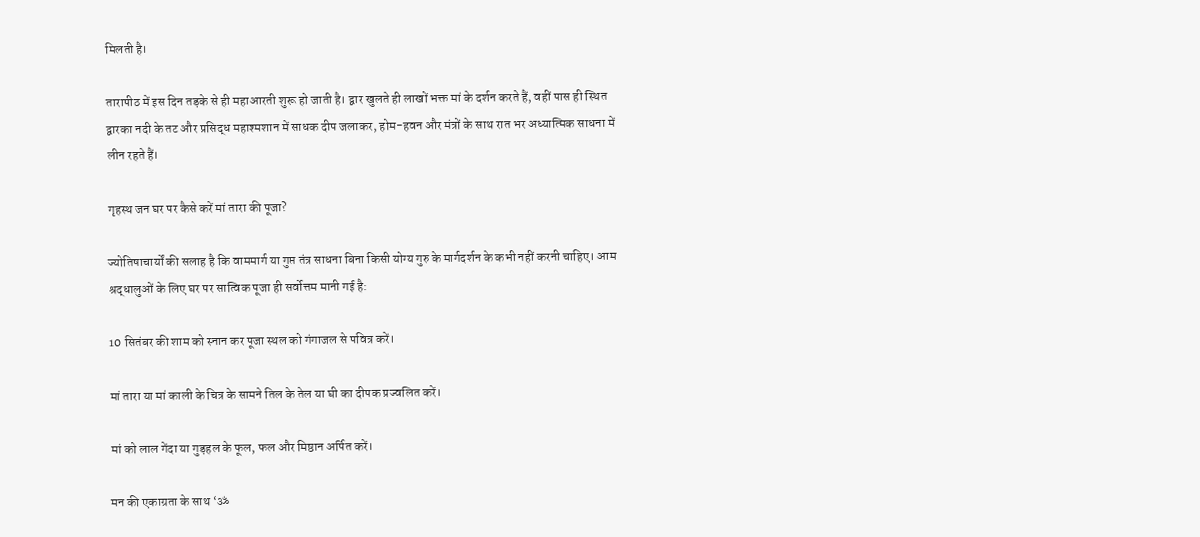मिलती है।

तारापीठ में इस दिन तड़के से ही महाआरती शुरू हो जाती है। द्वार खुलते ही लाखों भक्त मां के दर्शन करते हैं, वहीं पास ही स्थित द्वारका नदी के तट और प्रसिद्ध महाश्मशान में साधक दीप जलाकर, होम-हवन और मंत्रों के साथ रात भर अध्यात्मिक साधना में लीन रहते हैं।

गृहस्थ जन घर पर कैसे करें मां तारा की पूजा?

ज्योतिषाचार्यों की सलाह है कि वाममार्ग या गुप्त तंत्र साधना बिना किसी योग्य गुरु के मार्गदर्शन के कभी नहीं करनी चाहिए। आम श्रद्धालुओं के लिए घर पर सात्विक पूजा ही सर्वोत्तम मानी गई है:

10 सितंबर की शाम को स्नान कर पूजा स्थल को गंगाजल से पवित्र करें।

मां तारा या मां काली के चित्र के सामने तिल के तेल या घी का दीपक प्रज्वलित करें।

मां को लाल गेंदा या गुड़हल के फूल, फल और मिष्ठान अर्पित करें।

मन की एकाग्रता के साथ ‘ॐ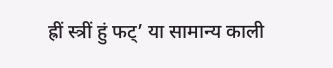ह्रीं स्त्रीं हुं फट्’ या सामान्य काली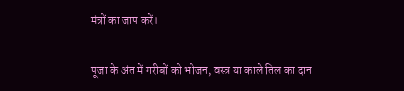मंत्रों का जाप करें।

पूजा के अंत में गरीबों को भोजन, वस्त्र या काले तिल का दान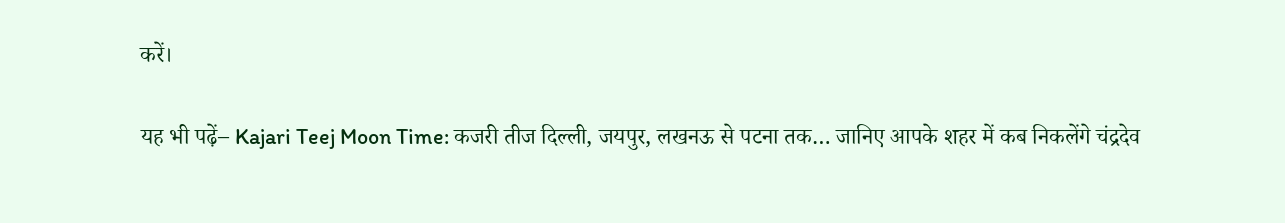करें।

यह भी पढ़ें– Kajari Teej Moon Time: कजरी तीज दिल्ली, जयपुर, लखनऊ से पटना तक… जानिए आपके शहर में कब निकलेंगे चंद्रदेव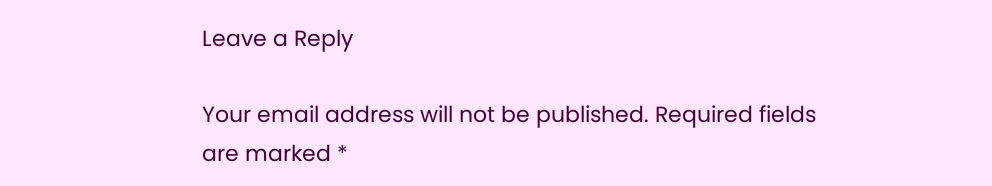Leave a Reply

Your email address will not be published. Required fields are marked *